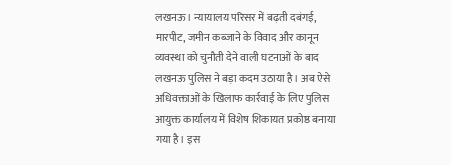लखनऊ। न्यायालय परिसर में बढ़ती दबंगई, मारपीट, जमीन कब्जाने के विवाद और कानून व्यवस्था को चुनौती देने वाली घटनाओं के बाद लखनऊ पुलिस ने बड़ा कदम उठाया है। अब ऐसे अधिवक्ताओं के खिलाफ कार्रवाई के लिए पुलिस आयुक्त कार्यालय में विशेष शिकायत प्रकोष्ठ बनाया गया है। इस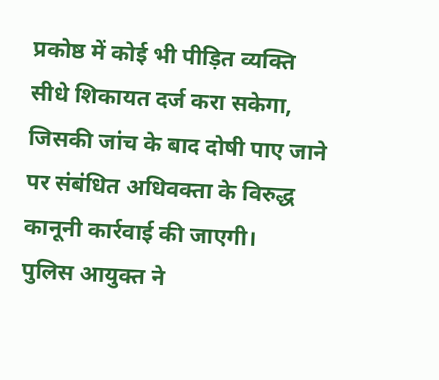प्रकोष्ठ में कोई भी पीड़ित व्यक्ति सीधे शिकायत दर्ज करा सकेगा, जिसकी जांच के बाद दोषी पाए जाने पर संबंधित अधिवक्ता के विरुद्ध कानूनी कार्रवाई की जाएगी।
पुलिस आयुक्त ने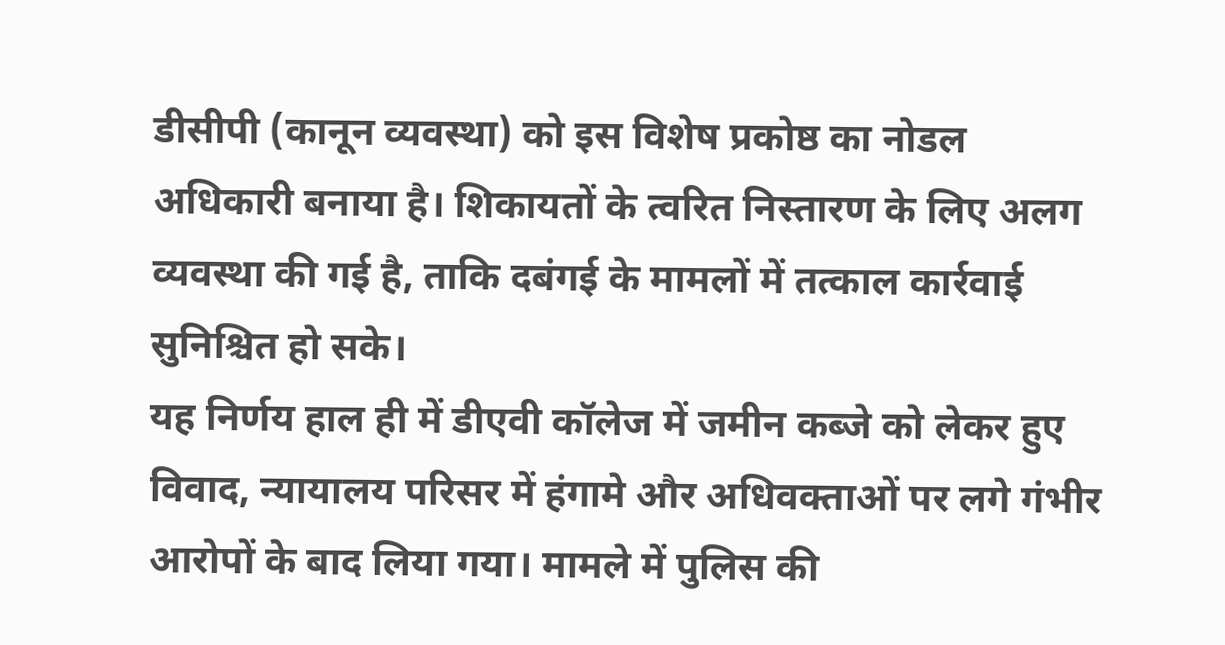डीसीपी (कानून व्यवस्था) को इस विशेष प्रकोष्ठ का नोडल अधिकारी बनाया है। शिकायतों के त्वरित निस्तारण के लिए अलग व्यवस्था की गई है, ताकि दबंगई के मामलों में तत्काल कार्रवाई सुनिश्चित हो सके।
यह निर्णय हाल ही में डीएवी कॉलेज में जमीन कब्जे को लेकर हुए विवाद, न्यायालय परिसर में हंगामे और अधिवक्ताओं पर लगे गंभीर आरोपों के बाद लिया गया। मामले में पुलिस की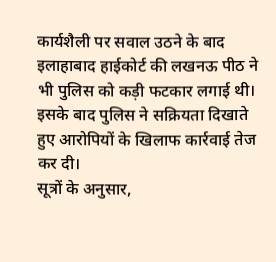कार्यशैली पर सवाल उठने के बाद इलाहाबाद हाईकोर्ट की लखनऊ पीठ ने भी पुलिस को कड़ी फटकार लगाई थी। इसके बाद पुलिस ने सक्रियता दिखाते हुए आरोपियों के खिलाफ कार्रवाई तेज कर दी।
सूत्रों के अनुसार,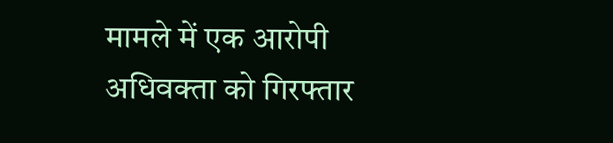मामले में एक आरोपी अधिवक्ता को गिरफ्तार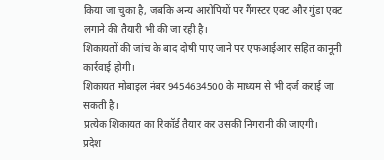किया जा चुका है, जबकि अन्य आरोपियों पर गैंगस्टर एक्ट और गुंडा एक्ट लगाने की तैयारी भी की जा रही है।
शिकायतों की जांच के बाद दोषी पाए जाने पर एफआईआर सहित कानूनी कार्रवाई होगी।
शिकायत मोबाइल नंबर 9454634500 के माध्यम से भी दर्ज कराई जा सकती है।
प्रत्येक शिकायत का रिकॉर्ड तैयार कर उसकी निगरानी की जाएगी।
प्रदेश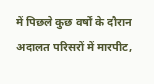में पिछले कुछ वर्षों के दौरान अदालत परिसरों में मारपीट,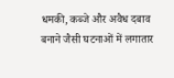धमकी, कब्जे और अवैध दबाव बनाने जैसी घटनाओं में लगातार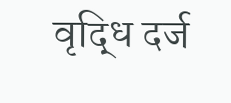वृद्धि दर्ज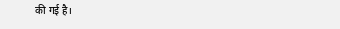की गई है।